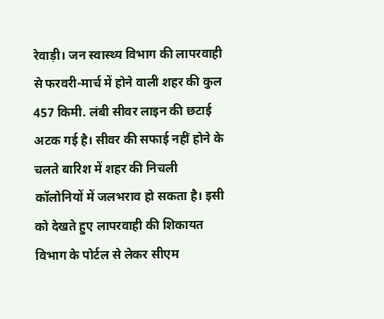रेवाड़ी। जन स्वास्थ्य विभाग की लापरवाही से फरवरी-मार्च में होने वाली शहर की कुल 457 किमी. लंबी सीवर लाइन की छटाई अटक गई है। सीवर की सफाई नहीं होने के चलते बारिश में शहर की निचली कॉलोनियों में जलभराव हो सकता है। इसी को देखते हुए लापरवाही की शिकायत विभाग के पोर्टल से लेकर सीएम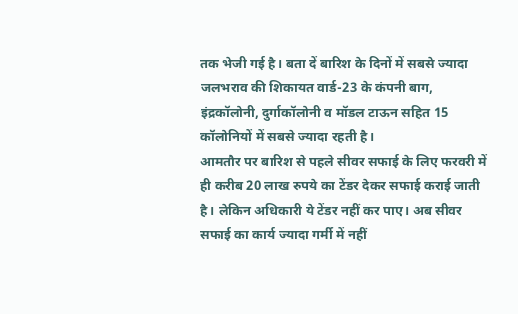तक भेजी गई है। बता दें बारिश के दिनों में सबसे ज्यादा जलभराव की शिकायत वार्ड-23 के कंपनी बाग, इंद्रकॉलोनी, दुर्गाकॉलोनी व मॉडल टाऊन सहित 15 कॉलोनियों में सबसे ज्यादा रहती है।
आमतौर पर बारिश से पहले सीवर सफाई के लिए फरवरी में ही करीब 20 लाख रुपये का टेंडर देकर सफाई कराई जाती है। लेकिन अधिकारी ये टेंडर नहीं कर पाए। अब सीवर सफाई का कार्य ज्यादा गर्मी में नहीं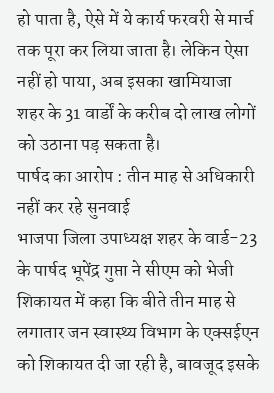हो पाता है, ऐसे में ये कार्य फरवरी से मार्च तक पूरा कर लिया जाता है। लेकिन ऐसा नहीं हो पाया, अब इसका खामियाजा शहर के 31 वार्डों के करीब दो लाख लोगों को उठाना पड़ सकता है।
पार्षद का आरोप : तीन माह से अधिकारी नहीं कर रहे सुनवाई
भाजपा जिला उपाध्यक्ष शहर के वार्ड-23 के पार्षद भूपेंद्र गुप्ता ने सीएम को भेजी शिकायत में कहा कि बीते तीन माह से लगातार जन स्वास्थ्य विभाग के एक्सईएन को शिकायत दी जा रही है, बावजूद इसके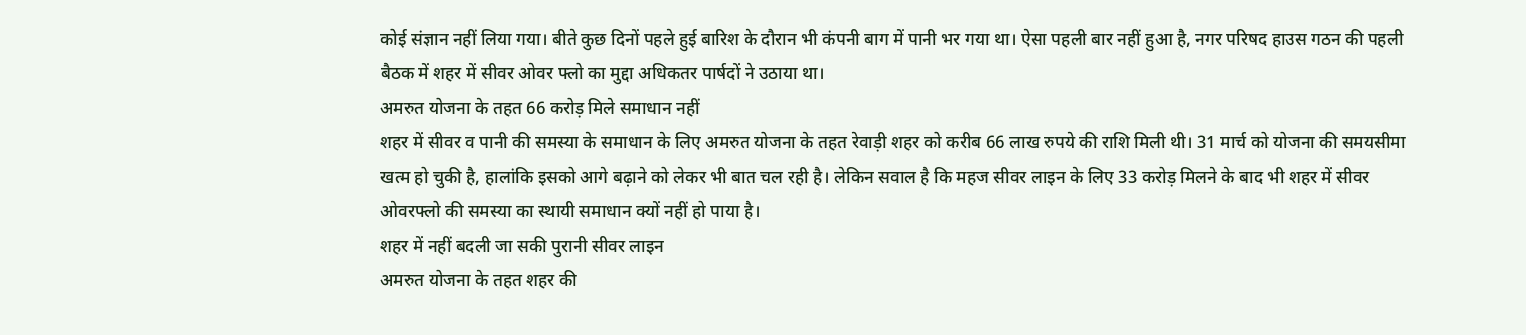कोई संज्ञान नहीं लिया गया। बीते कुछ दिनों पहले हुई बारिश के दौरान भी कंपनी बाग में पानी भर गया था। ऐसा पहली बार नहीं हुआ है, नगर परिषद हाउस गठन की पहली बैठक में शहर में सीवर ओवर फ्लो का मुद्दा अधिकतर पार्षदों ने उठाया था।
अमरुत योजना के तहत 66 करोड़ मिले समाधान नहीं
शहर में सीवर व पानी की समस्या के समाधान के लिए अमरुत योजना के तहत रेवाड़ी शहर को करीब 66 लाख रुपये की राशि मिली थी। 31 मार्च को योजना की समयसीमा खत्म हो चुकी है, हालांकि इसको आगे बढ़ाने को लेकर भी बात चल रही है। लेकिन सवाल है कि महज सीवर लाइन के लिए 33 करोड़ मिलने के बाद भी शहर में सीवर ओवरफ्लो की समस्या का स्थायी समाधान क्यों नहीं हो पाया है।
शहर में नहीं बदली जा सकी पुरानी सीवर लाइन
अमरुत योजना के तहत शहर की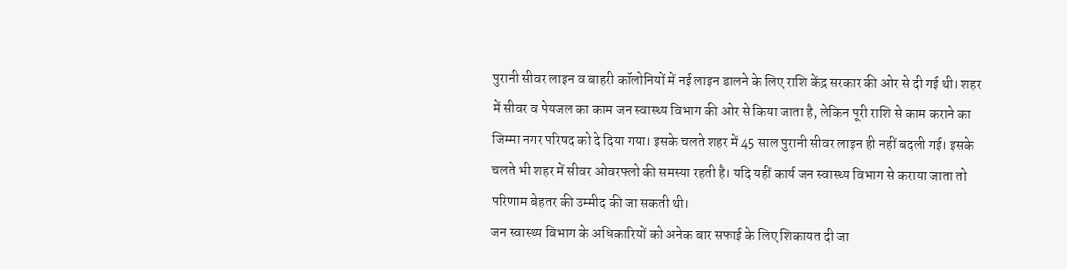पुरानी सीवर लाइन व बाहरी कॉलोनियों में नई लाइन डालने के लिए राशि केंद्र सरकार की ओर से दी गई थी। शहर में सीवर व पेयजल का काम जन स्वास्थ्य विभाग की ओर से किया जाता है, लेकिन पूरी राशि से काम कराने का जिम्मा नगर परिषद को दे दिया गया। इसके चलते शहर में 45 साल पुरानी सीवर लाइन ही नहीं बदली गई। इसके चलते भी शहर में सीवर ओवरफ्लो की समस्या रहती है। यदि यहीं कार्य जन स्वास्थ्य विभाग से कराया जाता तो परिणाम बेहतर की उम्मीद की जा सकती थी।
जन स्वास्थ्य विभाग के अधिकारियों को अनेक बार सफाई के लिए शिकायत दी जा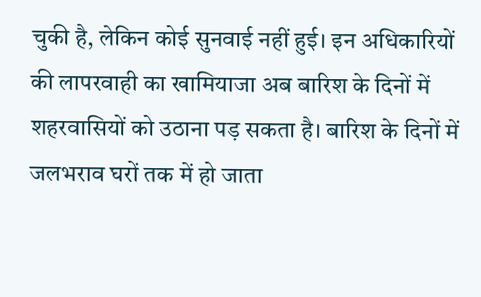चुकी है, लेकिन कोई सुनवाई नहीं हुई। इन अधिकारियों की लापरवाही का खामियाजा अब बारिश के दिनों में शहरवासियों को उठाना पड़ सकता है। बारिश के दिनों में जलभराव घरों तक में हो जाता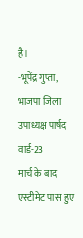है।
-भूपेंद्र गुप्ता, भाजपा जिला उपाध्यक्ष पार्षद वार्ड-23
मार्च के बाद एस्टीमेट पास हुए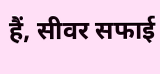हैं, सीवर सफाई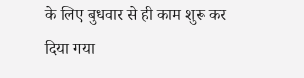के लिए बुधवार से ही काम शुरू कर दिया गया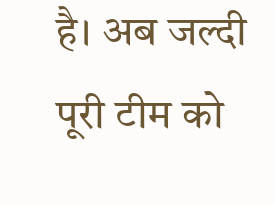है। अब जल्दी पूरी टीम को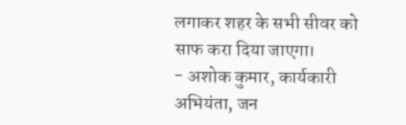लगाकर शहर के सभी सीवर को साफ करा दिया जाएगा।
- अशोक कुमार, कार्यकारी अभियंता, जन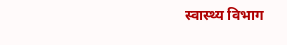स्वास्थ्य विभाग